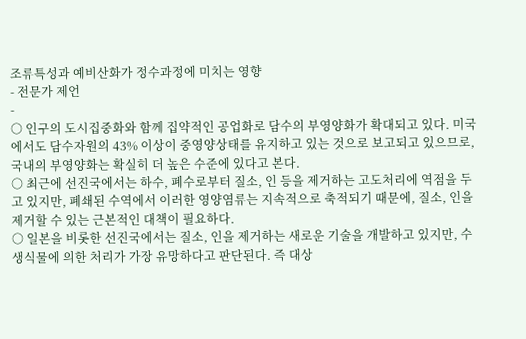조류특성과 예비산화가 정수과정에 미치는 영향
- 전문가 제언
-
○ 인구의 도시집중화와 함께 집약적인 공업화로 담수의 부영양화가 확대되고 있다. 미국에서도 담수자원의 43% 이상이 중영양상태를 유지하고 있는 것으로 보고되고 있으므로, 국내의 부영양화는 확실히 더 높은 수준에 있다고 본다.
○ 최근에 선진국에서는 하수, 폐수로부터 질소, 인 등을 제거하는 고도처리에 역점을 두고 있지만, 폐쇄된 수역에서 이러한 영양염류는 지속적으로 축적되기 때문에, 질소, 인을 제거할 수 있는 근본적인 대책이 필요하다.
○ 일본을 비롯한 선진국에서는 질소, 인을 제거하는 새로운 기술을 개발하고 있지만, 수생식물에 의한 처리가 가장 유망하다고 판단된다. 즉 대상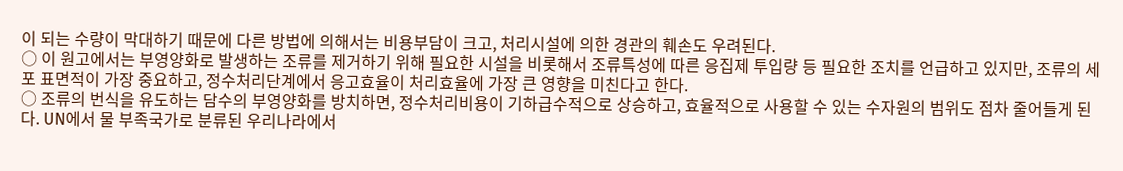이 되는 수량이 막대하기 때문에 다른 방법에 의해서는 비용부담이 크고, 처리시설에 의한 경관의 훼손도 우려된다.
○ 이 원고에서는 부영양화로 발생하는 조류를 제거하기 위해 필요한 시설을 비롯해서 조류특성에 따른 응집제 투입량 등 필요한 조치를 언급하고 있지만, 조류의 세포 표면적이 가장 중요하고, 정수처리단계에서 응고효율이 처리효율에 가장 큰 영향을 미친다고 한다.
○ 조류의 번식을 유도하는 담수의 부영양화를 방치하면, 정수처리비용이 기하급수적으로 상승하고, 효율적으로 사용할 수 있는 수자원의 범위도 점차 줄어들게 된다. UN에서 물 부족국가로 분류된 우리나라에서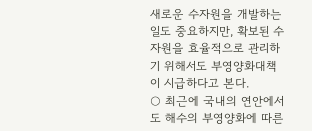새로운 수자원을 개발하는 일도 중요하지만, 확보된 수자원을 효율적으로 관리하기 위해서도 부영양화대책이 시급하다고 본다.
○ 최근에 국내의 연안에서도 해수의 부영양화에 따른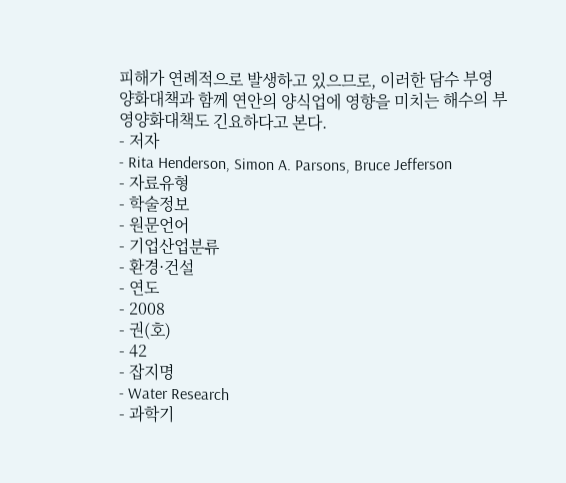피해가 연례적으로 발생하고 있으므로, 이러한 담수 부영양화대책과 함께 연안의 양식업에 영향을 미치는 해수의 부영양화대책도 긴요하다고 본다.
- 저자
- Rita Henderson, Simon A. Parsons, Bruce Jefferson
- 자료유형
- 학술정보
- 원문언어
- 기업산업분류
- 환경·건설
- 연도
- 2008
- 권(호)
- 42
- 잡지명
- Water Research
- 과학기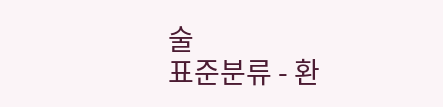술
표준분류 - 환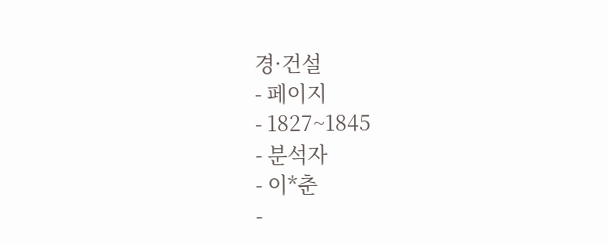경·건설
- 페이지
- 1827~1845
- 분석자
- 이*춘
-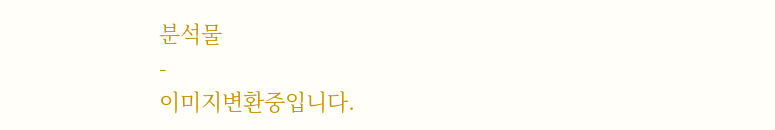분석물
-
이미지변환중입니다.